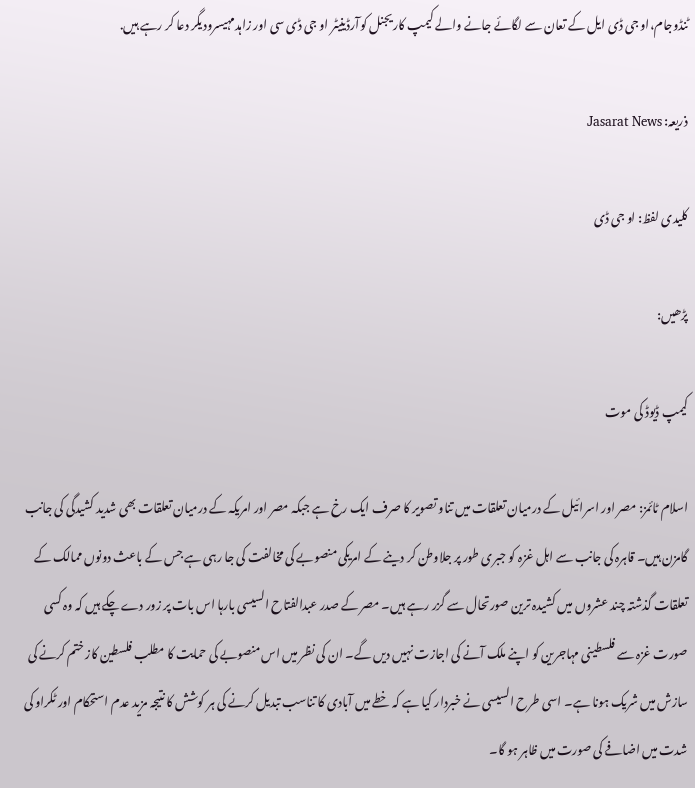ٹنڈوجام،او جی ڈی ایل کے تعان سے لگائے جانے والے کیمپ کاریجنل کوآرڈینیٹر او جی ڈی سی اور زاہدمہیسرودیگر دعا کر رہے ہیں.

ذریعہ: Jasarat News

کلیدی لفظ: او جی ڈی

پڑھیں:

کیمپ ڈیوڈ کی موت

اسلام ٹائمز: مصر اور اسرائیل کے درمیان تعلقات میں تناو تصویر کا صرف ایک رخ ہے جبکہ مصر اور امریکہ کے درمیان تعلقات بھی شدید کشیدگی کی جانب گامزن ہیں۔ قاہرہ کی جانب سے اہل غزہ کو جبری طور پر جلاوطن کر دینے کے امریکی منصوبے کی مخالفت کی جا رہی ہے جس کے باعث دونوں ممالک کے تعلقات گذشتہ چند عشروں میں کشیدہ ترین صورتحال سے گزر رہے ہیں۔ مصر کے صدر عبدالفتاح السیسی بارہا اس بات پر زور دے چکے ہیں کہ وہ کسی صورت غزہ سے فلسطینی مہاجرین کو اپنے ملک آنے کی اجازت نہیں دیں گے۔ ان کی نظر میں اس منصوبے کی حمایت کا مطلب فلسطین کاز ختم کرنے کی سازش میں شریک ہونا ہے۔ اسی طرح السیسی نے خبردار کیا ہے کہ خطے میں آبادی کا تناسب تبدیل کرنے کی ہر کوشش کا نتیجہ مزید عدم استحکام اور ٹکراو کی شدت میں اضافے کی صورت میں ظاہر ہو گا۔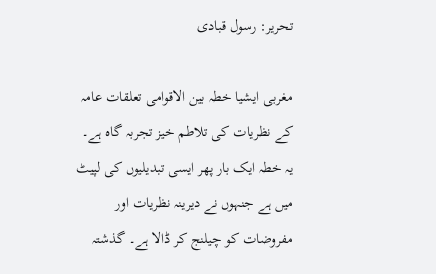تحریر: رسول قبادی

مغربی ایشیا خطہ بین الاقوامی تعلقات عامہ کے نظریات کی تلاطم خیز تجربہ گاہ ہے۔ یہ خطہ ایک بار پھر ایسی تبدیلیوں کی لپیٹ میں ہے جنہوں نے دیرینہ نظریات اور مفروضات کو چیلنج کر ڈالا ہے۔ گذشتہ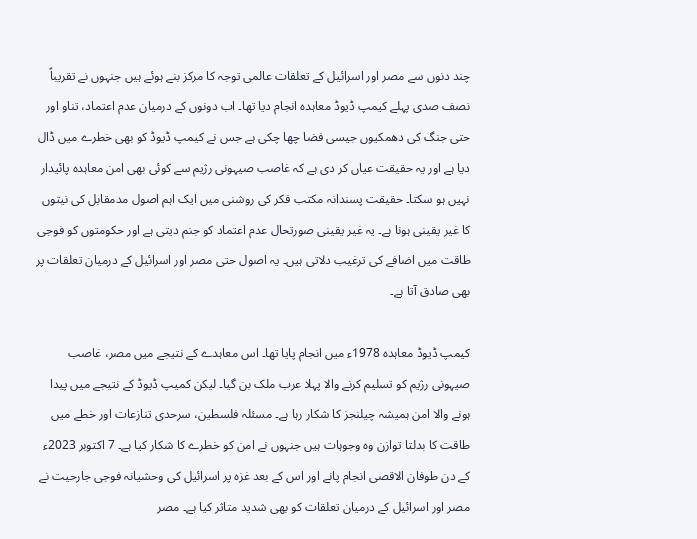چند دنوں سے مصر اور اسرائیل کے تعلقات عالمی توجہ کا مرکز بنے ہوئے ہیں جنہوں نے تقریباً نصف صدی پہلے کیمپ ڈیوڈ معاہدہ انجام دیا تھا۔ اب دونوں کے درمیان عدم اعتماد، تناو اور حتی جنگ کی دھمکیوں جیسی فضا چھا چکی ہے جس نے کیمپ ڈیوڈ کو بھی خطرے میں ڈال دیا ہے اور یہ حقیقت عیاں کر دی ہے کہ غاصب صیہونی رژیم سے کوئی بھی امن معاہدہ پائیدار نہیں ہو سکتا۔ حقیقت پسندانہ مکتب فکر کی روشنی میں ایک اہم اصول مدمقابل کی نیتوں کا غیر یقینی ہونا ہے۔ یہ غیر یقینی صورتحال عدم اعتماد کو جنم دیتی ہے اور حکومتوں کو فوجی طاقت میں اضافے کی ترغیب دلاتی ہیں۔ یہ اصول حتی مصر اور اسرائیل کے درمیان تعلقات پر بھی صادق آتا ہے۔

کیمپ ڈیوڈ معاہدہ 1978ء میں انجام پایا تھا۔ اس معاہدے کے نتیجے میں مصر، غاصب صیہونی رژیم کو تسلیم کرنے والا پہلا عرب ملک بن گیا۔ لیکن کمیپ ڈیوڈ کے نتیجے میں پیدا ہونے والا امن ہمیشہ چیلنجز کا شکار رہا ہے۔ مسئلہ فلسطین، سرحدی تنازعات اور خطے میں طاقت کا بدلتا توازن وہ وجوہات ہیں جنہوں نے امن کو خطرے کا شکار کیا ہے۔ 7 اکتوبر 2023ء کے دن طوفان الاقصی انجام پانے اور اس کے بعد غزہ پر اسرائیل کی وحشیانہ فوجی جارحیت نے مصر اور اسرائیل کے درمیان تعلقات کو بھی شدید متاثر کیا ہے۔ مصر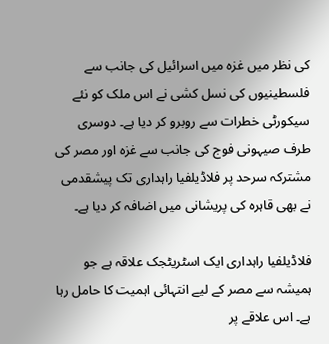کی نظر میں غزہ میں اسرائیل کی جانب سے فلسطینیوں کی نسل کشی نے اس ملک کو نئے سیکورٹی خطرات سے روبرو کر دیا ہے۔ دوسری طرف صیہونی فوج کی جانب سے غزہ اور مصر کی مشترکہ سرحد پر فلاڈیلفیا راہداری تک پیشقدمی نے بھی قاہرہ کی پریشانی میں اضافہ کر دیا ہے۔

فلاڈیلفیا راہداری ایک اسٹریٹجک علاقہ ہے جو ہمیشہ سے مصر کے لیے انتہائی اہمیت کا حامل رہا ہے۔ اس علاقے پر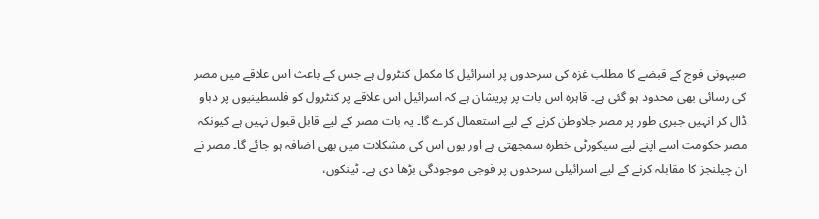صیہونی فوج کے قبضے کا مطلب غزہ کی سرحدوں پر اسرائیل کا مکمل کنٹرول ہے جس کے باعث اس علاقے میں مصر کی رسائی بھی محدود ہو گئی ہے۔ قاہرہ اس بات پر پریشان ہے کہ اسرائیل اس علاقے پر کنٹرول کو فلسطینیوں پر دباو ڈال کر انہیں جبری طور پر مصر جلاوطن کرنے کے لیے استعمال کرے گا۔ یہ بات مصر کے لیے قابل قبول نہیں ہے کیونکہ مصر حکومت اسے اپنے لیے سیکورٹی خطرہ سمجھتی ہے اور یوں اس کی مشکلات میں بھی اضافہ ہو جائے گا۔ مصر نے ان چیلنجز کا مقابلہ کرنے کے لیے اسرائیلی سرحدوں پر فوجی موجودگی بڑھا دی ہے۔ ٹینکوں،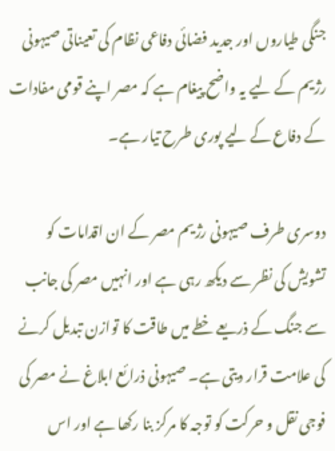جنگی طیاروں اور جدید فضائی دفاعی نظام کی تعیناتی صیہونی رژیم کے لیے یہ واضح پیغام ہے کہ مصر اپنے قومی مفادات کے دفاع کے لیے پوری طرح تیار ہے۔

دوسری طرف صیہونی رژیم مصر کے ان اقدامات کو تشویش کی نظر سے دیکھ رہی ہے اور انہیں مصر کی جانب سے جنگ کے ذریعے خطے میں طاقت کا توازن تبدیل کرنے کی علامت قرار دیتی ہے۔ صیہونی ذرائع ابلاغ نے مصر کی فوجی نقل و حرکت کو توجہ کا مرکز بنا رکھا ہے اور اس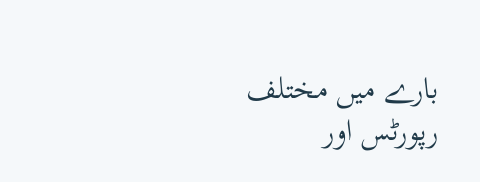بارے میں مختلف رپورٹس اور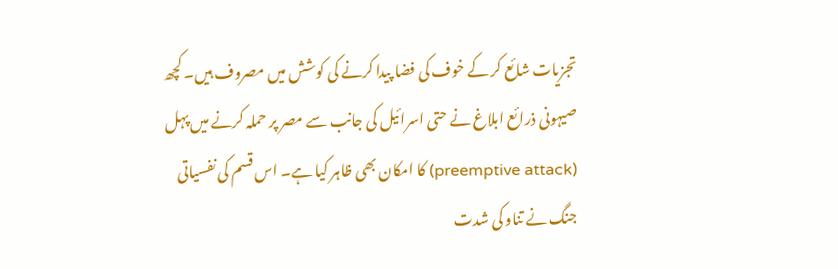تجزیات شائع کر کے خوف کی فضا پیدا کرنے کی کوشش میں مصروف ہیں۔ کچھ صیہونی ذرائع ابلاغ نے حتی اسرائیل کی جانب سے مصر پر حملہ کرنے میں پہل (preemptive attack) کا امکان بھی ظاہر کیا ہے۔ اس قسم کی نفسیاتی جنگ نے تناو کی شدت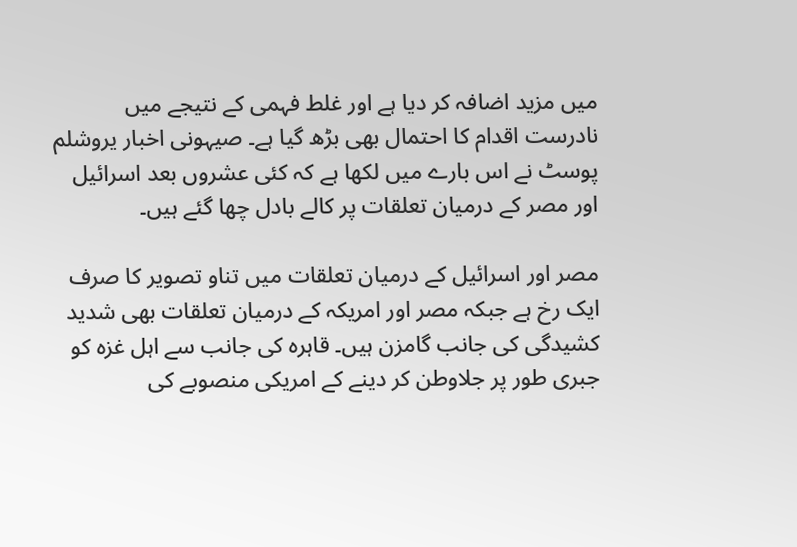میں مزید اضافہ کر دیا ہے اور غلط فہمی کے نتیجے میں نادرست اقدام کا احتمال بھی بڑھ گیا ہے۔ صیہونی اخبار یروشلم پوسٹ نے اس بارے میں لکھا ہے کہ کئی عشروں بعد اسرائیل اور مصر کے درمیان تعلقات پر کالے بادل چھا گئے ہیں۔

مصر اور اسرائیل کے درمیان تعلقات میں تناو تصویر کا صرف ایک رخ ہے جبکہ مصر اور امریکہ کے درمیان تعلقات بھی شدید کشیدگی کی جانب گامزن ہیں۔ قاہرہ کی جانب سے اہل غزہ کو جبری طور پر جلاوطن کر دینے کے امریکی منصوبے کی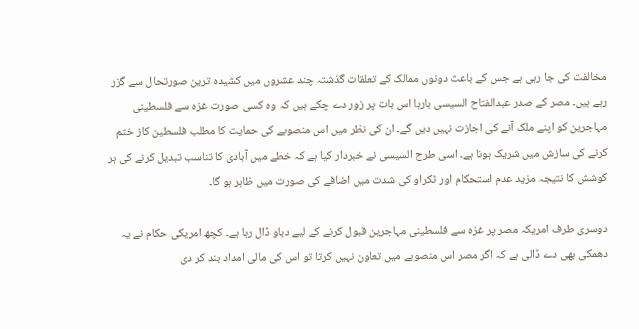مخالفت کی جا رہی ہے جس کے باعث دونوں ممالک کے تعلقات گذشتہ چند عشروں میں کشیدہ ترین صورتحال سے گزر رہے ہیں۔ مصر کے صدر عبدالفتاح السیسی بارہا اس بات پر زور دے چکے ہیں کہ وہ کسی صورت غزہ سے فلسطینی مہاجرین کو اپنے ملک آنے کی اجازت نہیں دیں گے۔ ان کی نظر میں اس منصوبے کی حمایت کا مطلب فلسطین کاز ختم کرنے کی سازش میں شریک ہونا ہے۔ اسی طرح السیسی نے خبردار کیا ہے کہ خطے میں آبادی کا تناسب تبدیل کرنے کی ہر کوشش کا نتیجہ مزید عدم استحکام اور ٹکراو کی شدت میں اضافے کی صورت میں ظاہر ہو گا۔

دوسری طرف امریکہ مصر پر غزہ سے فلسطینی مہاجرین قبول کرنے کے لیے دباو ڈال رہا ہے۔ کچھ امریکی حکام نے یہ دھمکی بھی دے ڈالی ہے کہ اگر مصر اس منصوبے میں تعاون نہیں کرتا تو اس کی مالی امداد بند کر دی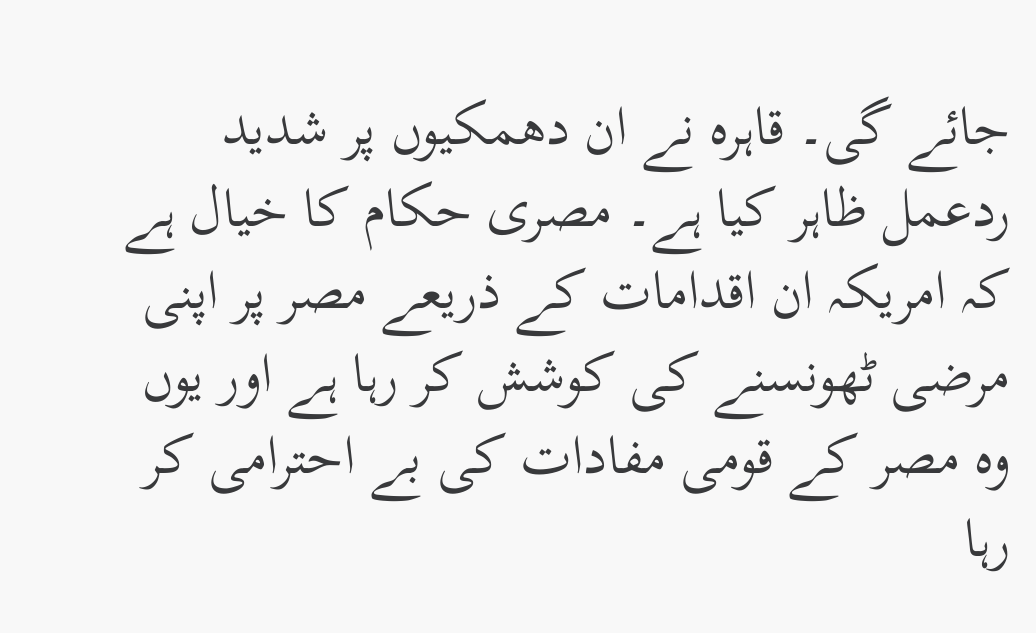جائے گی۔ قاہرہ نے ان دھمکیوں پر شدید ردعمل ظاہر کیا ہے۔ مصری حکام کا خیال ہے کہ امریکہ ان اقدامات کے ذریعے مصر پر اپنی مرضی ٹھونسنے کی کوشش کر رہا ہے اور یوں وہ مصر کے قومی مفادات کی بے احترامی کر رہا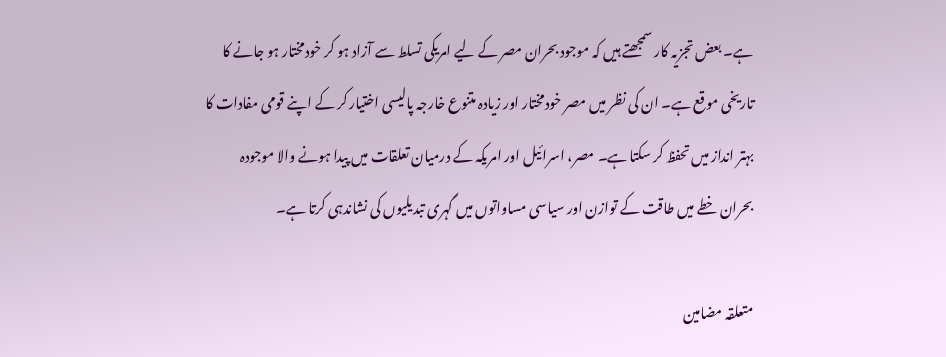ہے۔ بعض تجزیہ کار سمجھتے ہیں کہ موجود بحران مصر کے لیے امریکی تسلط سے آزاد ہو کر خودمختار ہو جانے کا تاریخی موقع ہے۔ ان کی نظر میں مصر خودمختار اور زیادہ متنوع خارجہ پالیسی اختیار کر کے اپنے قومی مفادات کا بہتر انداز میں تحفظ کر سکتا ہے۔ مصر، اسرائیل اور امریکہ کے درمیان تعلقات میں پیدا ہونے والا موجودہ بحران خطے میں طاقت کے توازن اور سیاسی مساواتوں میں گہری تبدیلیوں کی نشاندہی کرتا ہے۔

متعلقہ مضامین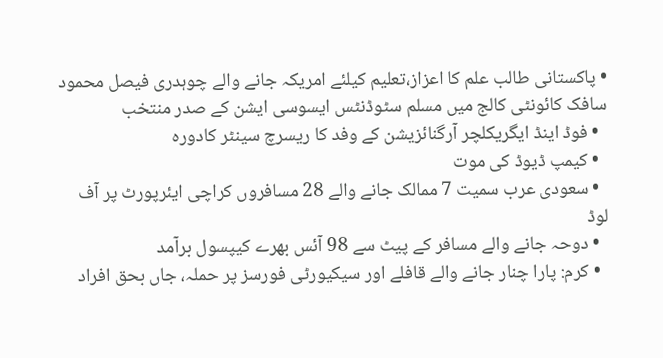• پاکستانی طالب علم کا اعزاز،تعلیم کیلئے امریکہ جانے والے چوہدری فیصل محمود سافک کائونٹی کالج میں مسلم سٹوڈنٹس ایسوسی ایشن کے صدر منتخب
  • فوڈ اینڈ ایگریکلچر آرگنائزیشن کے وفد کا ریسرچ سینٹر کادورہ
  • کیمپ ڈیوڈ کی موت
  • سعودی عرب سمیت 7 ممالک جانے والے 28 مسافروں کراچی ایئرپورٹ پر آف لوڈ
  • دوحہ جانے والے مسافر کے پیٹ سے 98 آئس بھرے کیپسول برآمد
  • کرم: پارا چنار جانے والے قافلے اور سیکیورٹی فورسز پر حملہ، جاں بحق افراد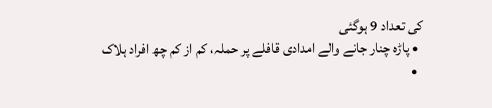کی تعداد 9 ہوگئی
  • پاڑہ چنار جانے والے امدادی قافلے پر حملہ، کم از کم چھ افراد ہلاک
  •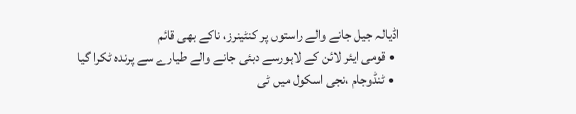اڈیالہ جیل جانے والے راستوں پر کنٹینرز، ناکے بھی قائم
  • قومی ایئر لائن کے لاہورسے دبئی جانے والے طیارے سے پرندہ ٹکرا گیا
  • ٹنڈوجام ،نجی اسکول میں ٹی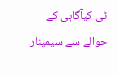ٹی کیآگاہی کے حوالے سے سیمینار